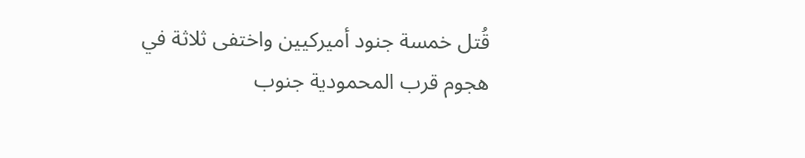قُتل خمسة جنود أميركيين واختفى ثلاثة في هجوم قرب المحمودية جنوب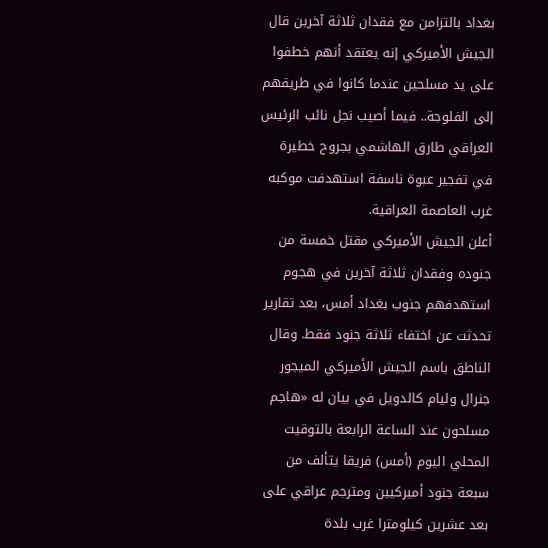بغداد بالتزامن مع فقدان ثلاثة آخرين قال الجيش الأميركي إنه يعتقد أنهم خطفوا على يد مسلحين عندما كانوا في طريقهم إلى الفلوجة.. فيما أصيب نجل نائب الرئيس العراقي طارق الهاشمي بجروح خطيرة في تفجير عبوة ناسفة استهدفت موكبه غرب العاصمة العراقية.
أعلن الجيش الأميركي مقتل خمسة من جنوده وفقدان ثلاثة آخرين في هجوم استهدفهم جنوب بغداد أمس، بعد تقارير تحدثت عن اختفاء ثلاثة جنود فقط. وقال الناطق باسم الجيش الأميركي الميجور جنرال وليام كالدويل في بيان له «هاجم مسلحون عند الساعة الرابعة بالتوقيت المحلي اليوم (أمس) فريقا يتألف من سبعة جنود أميركيين ومترجم عراقي على بعد عشرين كيلومترا غرب بلدة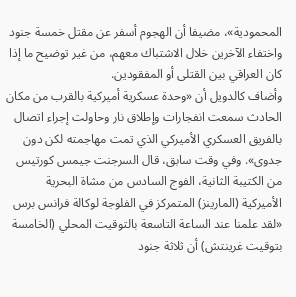المحمودية»، مضيفا أن الهجوم أسفر عن مقتل خمسة جنود واختفاء الآخرين خلال الاشتباك معهم، من غير توضيح ما إذا كان العراقي بين القتلى أو المفقودين.
وأضاف كالدويل أن «وحدة عسكرية أميركية بالقرب من مكان الحادث سمعت انفجارات وإطلاق نار وحاولت إجراء اتصال بالفريق العسكري الأميركي الذي تمت مهاجمته لكن دون جدوى». وفي وقت سابق، قال السرجنت جيمس كورتيس من الكتيبة الثانية، الفوج السادس من مشاة البحرية الأميركية (المارينز) المتمركز في الفلوجة لوكالة فرانس برس «لقد علمنا عند الساعة التاسعة بالتوقيت المحلي (الخامسة بتوقيت غرينتش) أن ثلاثة جنود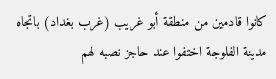كانوا قادمين من منطقة أبو غريب (غرب بغداد) باتجاه مدينة الفلوجة اختفوا عند حاجز نصبه لهم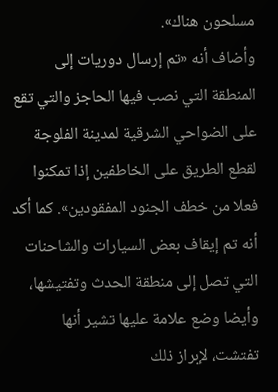مسلحون هناك».
وأضاف أنه «تم إرسال دوريات إلى المنطقة التي نصب فيها الحاجز والتي تقع على الضواحي الشرقية لمدينة الفلوجة لقطع الطريق على الخاطفين إذا تمكنوا فعلا من خطف الجنود المفقودين». كما أكد أنه تم إيقاف بعض السيارات والشاحنات التي تصل إلى منطقة الحدث وتفتيشها، وأيضا وضع علامة عليها تشير أنها تفتشت، لإبراز ذلك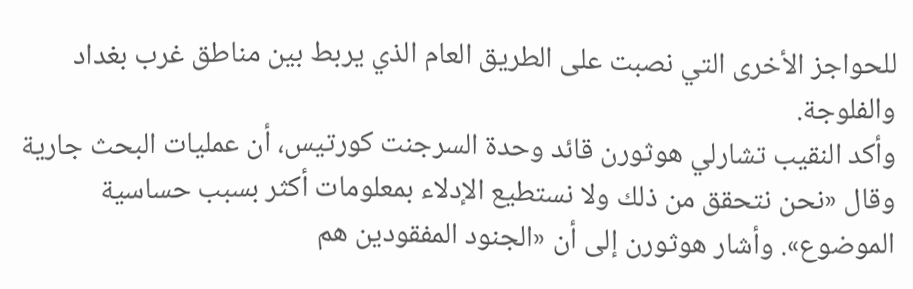للحواجز الأخرى التي نصبت على الطريق العام الذي يربط بين مناطق غرب بغداد والفلوجة.
وأكد النقيب تشارلي هوثورن قائد وحدة السرجنت كورتيس، أن عمليات البحث جارية وقال «نحن نتحقق من ذلك ولا نستطيع الإدلاء بمعلومات أكثر بسبب حساسية الموضوع». وأشار هوثورن إلى أن «الجنود المفقودين هم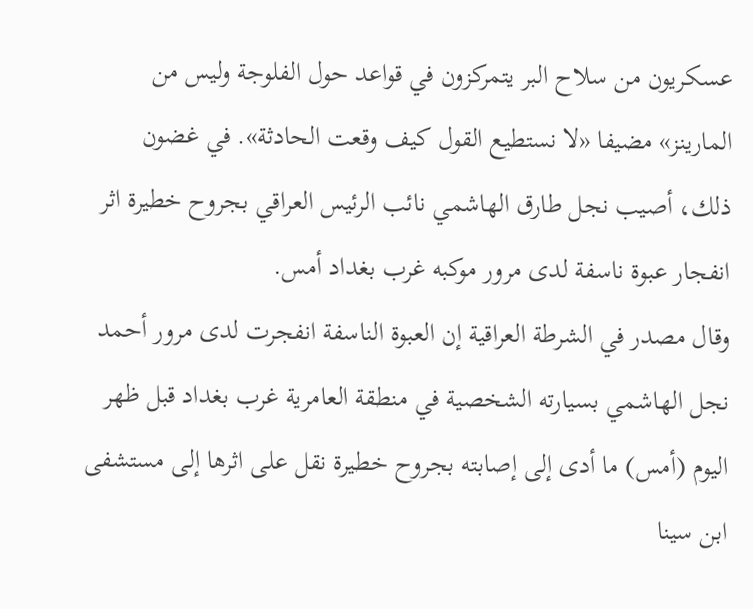عسكريون من سلاح البر يتمركزون في قواعد حول الفلوجة وليس من المارينز» مضيفا «لا نستطيع القول كيف وقعت الحادثة». في غضون ذلك، أصيب نجل طارق الهاشمي نائب الرئيس العراقي بجروح خطيرة اثر انفجار عبوة ناسفة لدى مرور موكبه غرب بغداد أمس.
وقال مصدر في الشرطة العراقية إن العبوة الناسفة انفجرت لدى مرور أحمد نجل الهاشمي بسيارته الشخصية في منطقة العامرية غرب بغداد قبل ظهر اليوم (أمس) ما أدى إلى إصابته بجروح خطيرة نقل على اثرها إلى مستشفى ابن سينا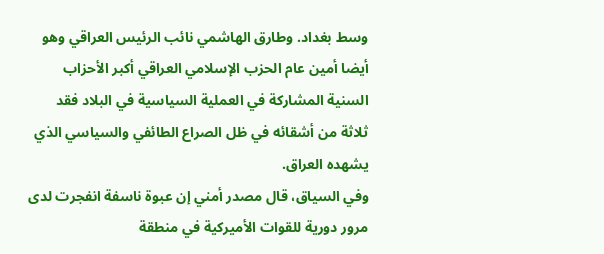وسط بغداد. وطارق الهاشمي نائب الرئيس العراقي وهو أيضا أمين عام الحزب الإسلامي العراقي أكبر الأحزاب السنية المشاركة في العملية السياسية في البلاد فقد ثلاثة من أشقائه في ظل الصراع الطائفي والسياسي الذي يشهده العراق.
وفي السياق، قال مصدر أمني إن عبوة ناسفة انفجرت لدى مرور دورية للقوات الأميركية في منطقة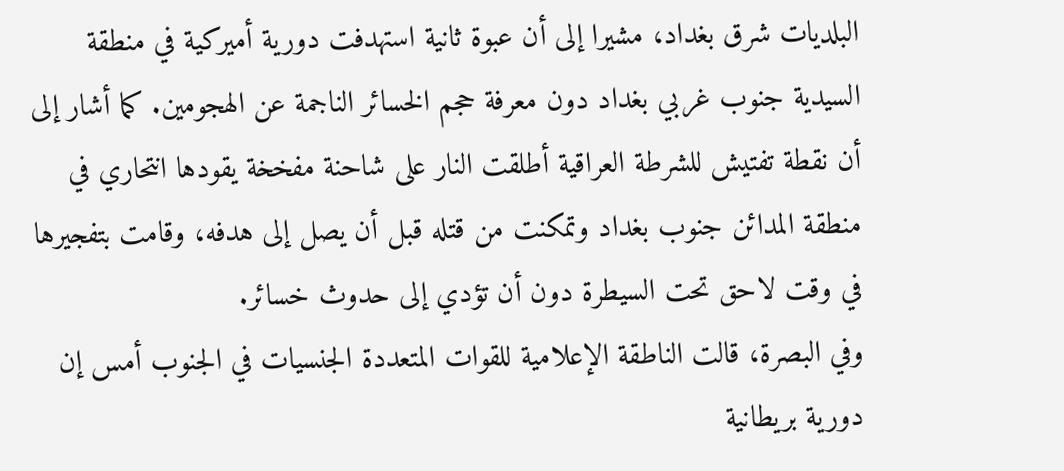البلديات شرق بغداد، مشيرا إلى أن عبوة ثانية استهدفت دورية أميركية في منطقة السيدية جنوب غربي بغداد دون معرفة حجم الخسائر الناجمة عن الهجومين. كما أشار إلى أن نقطة تفتيش للشرطة العراقية أطلقت النار على شاحنة مفخخة يقودها انتحاري في منطقة المدائن جنوب بغداد وتمكنت من قتله قبل أن يصل إلى هدفه، وقامت بتفجيرها في وقت لاحق تحت السيطرة دون أن تؤدي إلى حدوث خسائر.
وفي البصرة، قالت الناطقة الإعلامية للقوات المتعددة الجنسيات في الجنوب أمس إن دورية بريطانية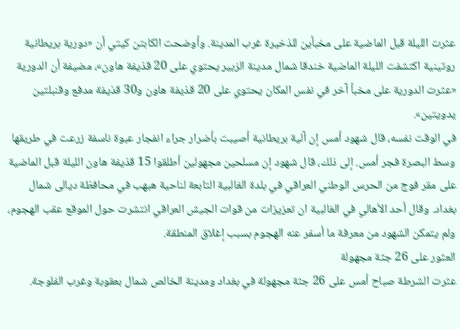عثرت الليلة قبل الماضية على مخبأين للذخيرة غرب المدينة. وأوضحت الكابتن كيتي أن «دورية بريطانية روتينية اكتشفت الليلة الماضية خندقا شمال مدينة الزبير يحتوي على 20 قذيفة هاون»، مضيفة أن الدورية «عثرت الدورية على مخبأ آخر في نفس المكان يحتوي على 20 قذيفة هاون و30 قذيفة مدفع وقنبلتين يدويتين».
في الوقت نفسه، قال شهود أمس إن آلية بريطانية أصيبت بأضرار جراء انفجار عبوة ناسفة زرعت في طريقها وسط البصرة فجر أمس. إلى ذلك، قال شهود إن مسلحين مجهولين أطلقوا 15 قذيفة هاون الليلة قبل الماضية على مقر فوج من الحرس الوطني العراقي في بلدة الغالبية التابعة لناحية هبهب في محافظة ديالى شمال بغداد. وقال أحد الأهالي في الغالبية ان تعزيزات من قوات الجيش العراقي انتشرت حول الموقع عقب الهجوم، ولم يتمكن الشهود من معرفة ما أسفر عنه الهجوم بسبب إغلاق المنطقة.
العثور على 26 جثة مجهولة
عثرت الشرطة صباح أمس على 26 جثة مجهولة في بغداد ومدينة الخالص شمال بعقوبة وغرب الفلوجة.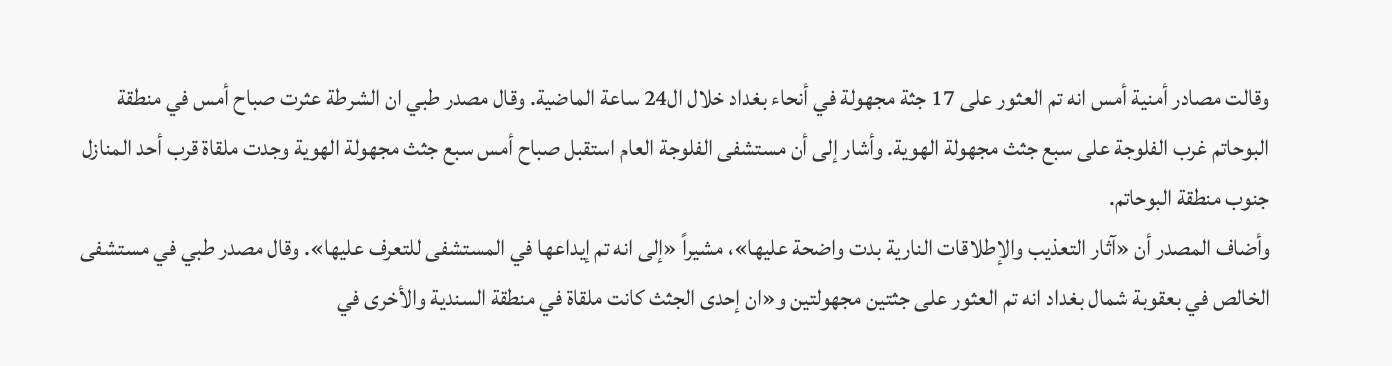وقالت مصادر أمنية أمس انه تم العثور على 17 جثة مجهولة في أنحاء بغداد خلال ال24 ساعة الماضية. وقال مصدر طبي ان الشرطة عثرت صباح أمس في منطقة البوحاتم غرب الفلوجة على سبع جثث مجهولة الهوية. وأشار إلى أن مستشفى الفلوجة العام استقبل صباح أمس سبع جثث مجهولة الهوية وجدت ملقاة قرب أحد المنازل جنوب منطقة البوحاتم.
وأضاف المصدر أن «آثار التعذيب والإطلاقات النارية بدت واضحة عليها»، مشيراً «إلى انه تم إيداعها في المستشفى للتعرف عليها». وقال مصدر طبي في مستشفى الخالص في بعقوبة شمال بغداد انه تم العثور على جثتين مجهولتين و«ان إحدى الجثث كانت ملقاة في منطقة السندية والأخرى في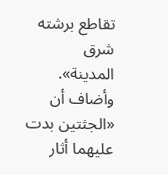تقاطع برشته شرق المدينة». وأضاف أن «الجثتين بدت عليهما أثار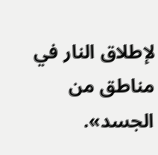لإطلاق النار في مناطق من الجسد».